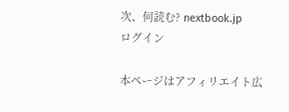次、何読む? nextbook.jp
ログイン

本ページはアフィリエイト広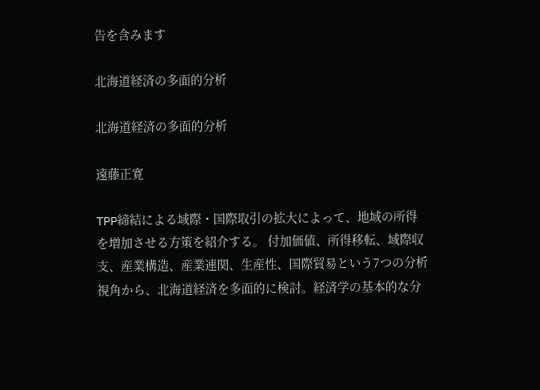告を含みます

北海道経済の多面的分析

北海道経済の多面的分析

遠藤正寛

TPP締結による域際・国際取引の拡大によって、地域の所得を増加させる方策を紹介する。 付加価値、所得移転、域際収支、産業構造、産業連関、生産性、国際貿易という7つの分析視角から、北海道経済を多面的に検討。経済学の基本的な分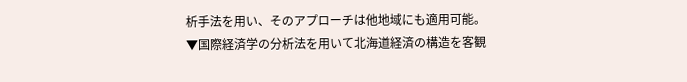析手法を用い、そのアプローチは他地域にも適用可能。 ▼国際経済学の分析法を用いて北海道経済の構造を客観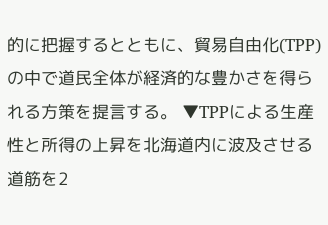的に把握するとともに、貿易自由化(TPP)の中で道民全体が経済的な豊かさを得られる方策を提言する。 ▼TPPによる生産性と所得の上昇を北海道内に波及させる道筋を2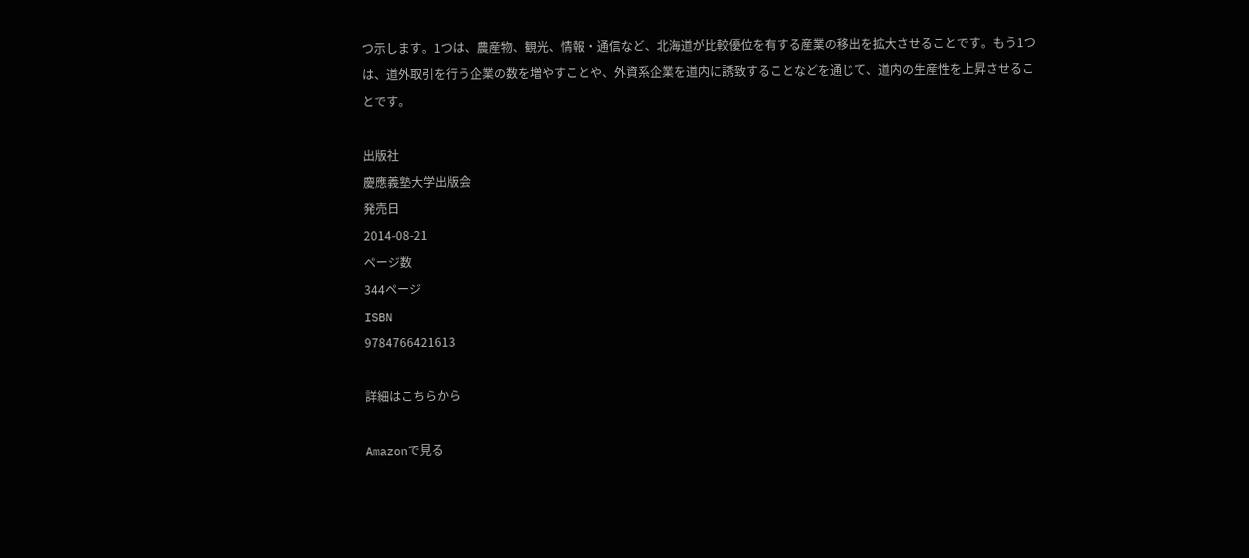つ示します。1つは、農産物、観光、情報・通信など、北海道が比較優位を有する産業の移出を拡大させることです。もう1つは、道外取引を行う企業の数を増やすことや、外資系企業を道内に誘致することなどを通じて、道内の生産性を上昇させることです。

出版社
慶應義塾大学出版会
発売日
2014-08-21
ページ数
344ページ
ISBN
9784766421613

詳細はこちらから

Amazonで見る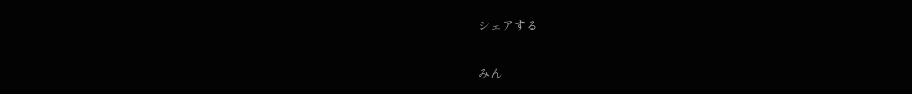シェアする

みん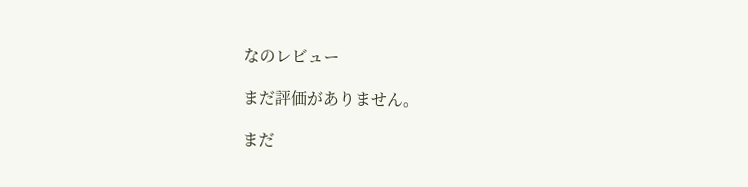なのレビュー

まだ評価がありません。

まだ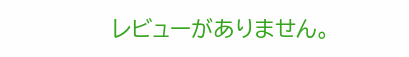レビューがありません。